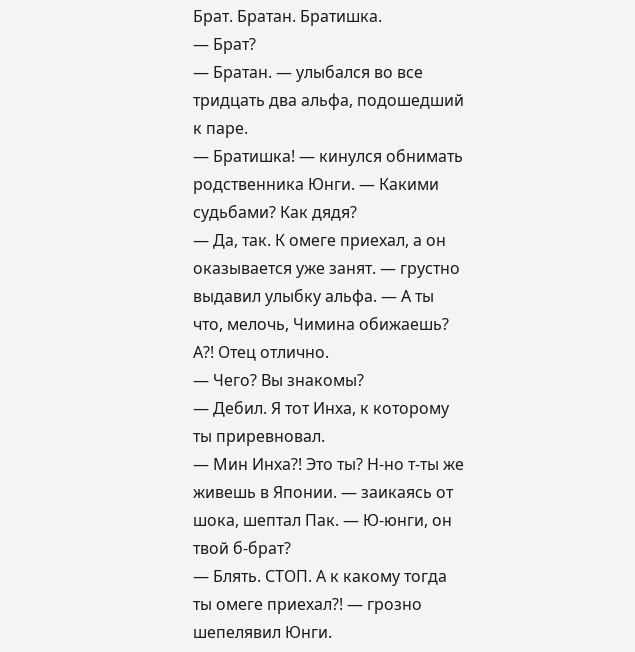Брат. Братан. Братишка.
— Брат?
— Братан. — улыбался во все тридцать два альфа, подошедший к паре.
— Братишка! — кинулся обнимать родственника Юнги. — Какими судьбами? Как дядя?
— Да, так. К омеге приехал, а он оказывается уже занят. — грустно выдавил улыбку альфа. — А ты что, мелочь, Чимина обижаешь? А?! Отец отлично.
— Чего? Вы знакомы?
— Дебил. Я тот Инха, к которому ты приревновал.
— Мин Инха?! Это ты? Н-но т-ты же живешь в Японии. — заикаясь от шока, шептал Пак. — Ю-юнги, он твой б-брат?
— Блять. СТОП. А к какому тогда ты омеге приехал?! — грозно шепелявил Юнги.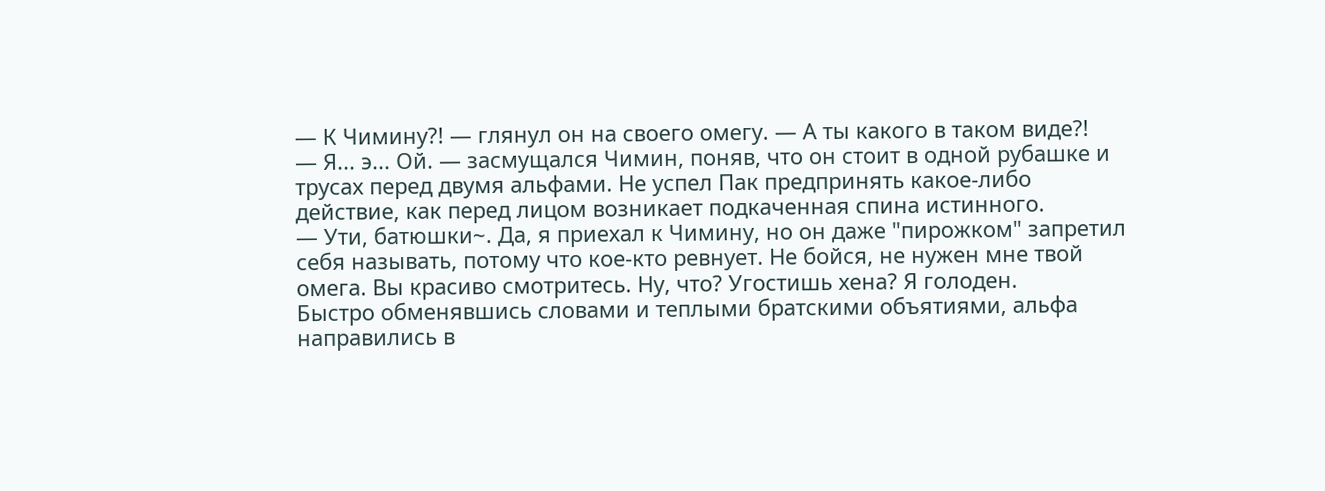— К Чимину?! — глянул он на своего омегу. — А ты какого в таком виде?!
— Я... э... Ой. — засмущался Чимин, поняв, что он стоит в одной рубашке и трусах перед двумя альфами. Не успел Пак предпринять какое-либо действие, как перед лицом возникает подкаченная спина истинного.
— Ути, батюшки~. Да, я приехал к Чимину, но он даже "пирожком" запретил себя называть, потому что кое-кто ревнует. Не бойся, не нужен мне твой омега. Вы красиво смотритесь. Ну, что? Угостишь хена? Я голоден.
Быстро обменявшись словами и теплыми братскими объятиями, альфа направились в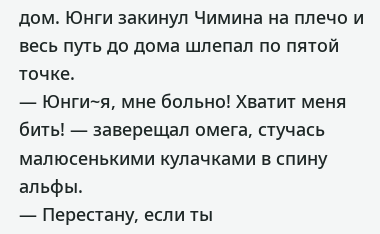дом. Юнги закинул Чимина на плечо и весь путь до дома шлепал по пятой точке.
— Юнги~я, мне больно! Хватит меня бить! — заверещал омега, стучась малюсенькими кулачками в спину альфы.
— Перестану, если ты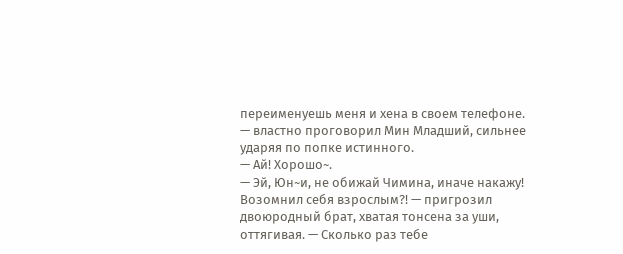переименуешь меня и хена в своем телефоне. — властно проговорил Мин Младший, сильнее ударяя по попке истинного.
— Ай! Хорошо~.
— Эй, Юн~и, не обижай Чимина, иначе накажу! Возомнил себя взрослым?! — пригрозил двоюродный брат, хватая тонсена за уши, оттягивая. — Сколько раз тебе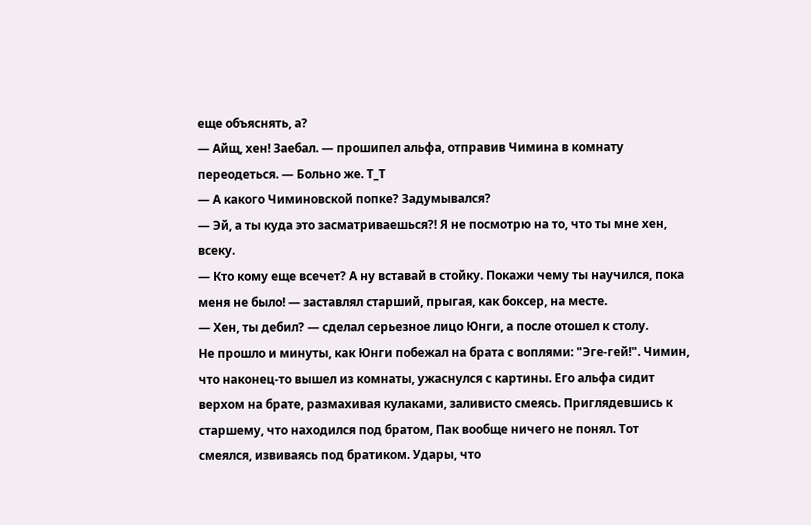еще объяснять, а?
— Айщ, хен! Заебал. — прошипел альфа, отправив Чимина в комнату переодеться. — Больно же. Т_Т
— А какого Чиминовской попке? Задумывался?
— Эй, а ты куда это засматриваешься?! Я не посмотрю на то, что ты мне хен, всеку.
— Кто кому еще всечет? А ну вставай в стойку. Покажи чему ты научился, пока меня не было! — заставлял старший, прыгая, как боксер, на месте.
— Хен, ты дебил? — сделал серьезное лицо Юнги, а после отошел к столу.
Не прошло и минуты, как Юнги побежал на брата с воплями: "Эге-гей!". Чимин, что наконец-то вышел из комнаты, ужаснулся с картины. Его альфа сидит верхом на брате, размахивая кулаками, заливисто смеясь. Приглядевшись к старшему, что находился под братом, Пак вообще ничего не понял. Тот смеялся, извиваясь под братиком. Удары, что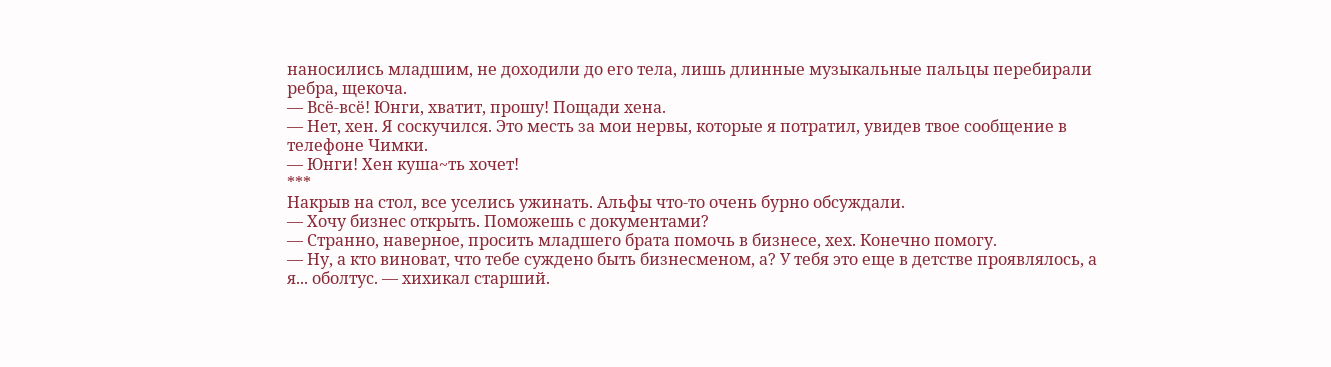наносились младшим, не доходили до его тела, лишь длинные музыкальные пальцы перебирали ребра, щекоча.
— Всё-всё! Юнги, хватит, прошу! Пощади хена.
— Нет, хен. Я соскучился. Это месть за мои нервы, которые я потратил, увидев твое сообщение в телефоне Чимки.
— Юнги! Хен куша~ть хочет!
***
Накрыв на стол, все уселись ужинать. Альфы что-то очень бурно обсуждали.
— Хочу бизнес открыть. Поможешь с документами?
— Странно, наверное, просить младшего брата помочь в бизнесе, хех. Конечно помогу.
— Ну, а кто виноват, что тебе суждено быть бизнесменом, а? У тебя это еще в детстве проявлялось, а я... оболтус. — хихикал старший.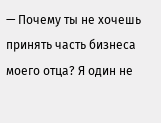— Почему ты не хочешь принять часть бизнеса моего отца? Я один не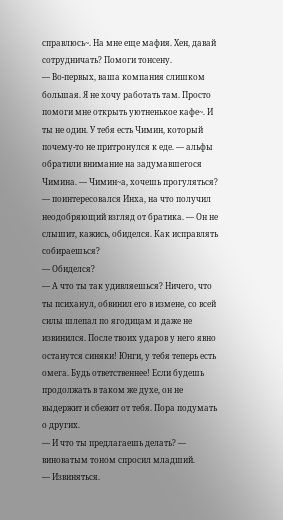справлюсь~. На мне еще мафия. Хен, давай сотрудничать? Помоги тонсену.
— Во-первых, ваша компания слишком большая. Я не хочу работать там. Просто помоги мне открыть уютненькое кафе~. И ты не один. У тебя есть Чимин, который почему-то не притронулся к еде. — альфы обратили внимание на задумавшегося Чимина. — Чимин~а, хочешь прогуляться? — поинтересовался Инха, на что получил неодобряющий взгляд от братика. — Он не слышит, кажись, обиделся. Как исправлять собираешься?
— Обиделся?
— А что ты так удивляешься? Ничего, что ты психанул, обвинил его в измене, со всей силы шлепал по ягодицам и даже не извинился. После твоих ударов у него явно останутся синяки! Юнги, у тебя теперь есть омега. Будь ответственнее! Если будешь продолжать в таком же духе, он не выдержит и сбежит от тебя. Пора подумать о других.
— И что ты предлагаешь делать? — виноватым тоном спросил младший.
— Извиняться.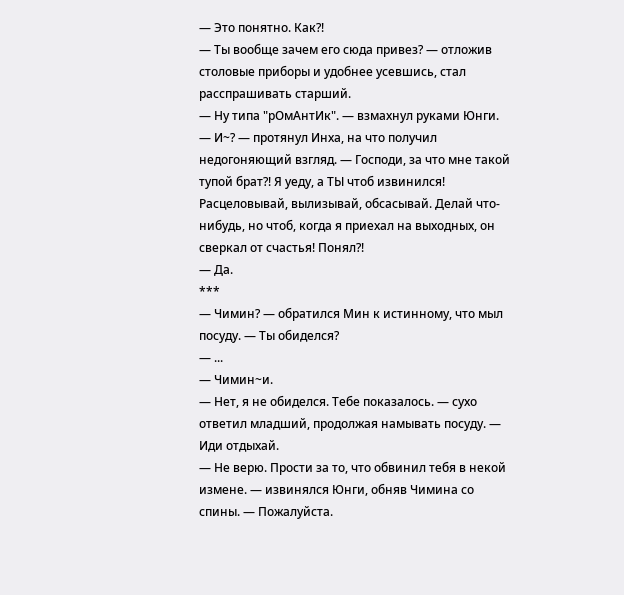— Это понятно. Как?!
— Ты вообще зачем его сюда привез? — отложив столовые приборы и удобнее усевшись, стал расспрашивать старший.
— Ну типа "рОмАнтИк". — взмахнул руками Юнги.
— И~? — протянул Инха, на что получил недогоняющий взгляд. — Господи, за что мне такой тупой брат?! Я уеду, а ТЫ чтоб извинился! Расцеловывай, вылизывай, обсасывай. Делай что-нибудь, но чтоб, когда я приехал на выходных, он сверкал от счастья! Понял?!
— Да.
***
— Чимин? — обратился Мин к истинному, что мыл посуду. — Ты обиделся?
— ...
— Чимин~и.
— Нет, я не обиделся. Тебе показалось. — сухо ответил младший, продолжая намывать посуду. — Иди отдыхай.
— Не верю. Прости за то, что обвинил тебя в некой измене. — извинялся Юнги, обняв Чимина со спины. — Пожалуйста.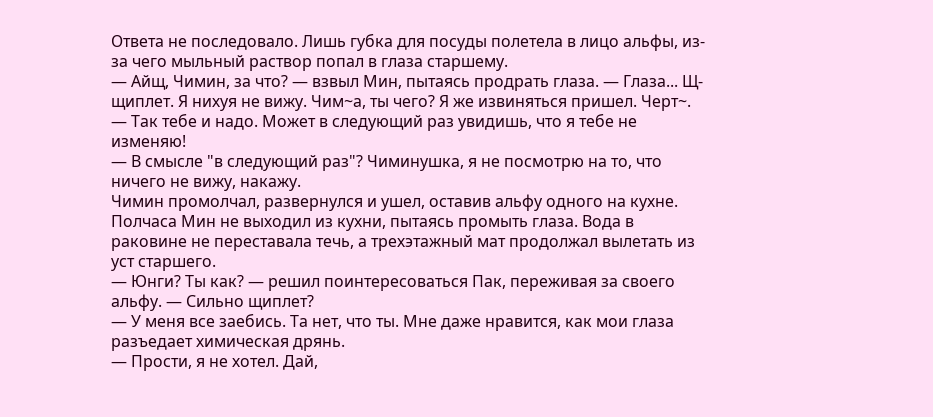Ответа не последовало. Лишь губка для посуды полетела в лицо альфы, из-за чего мыльный раствор попал в глаза старшему.
— Айщ, Чимин, за что? — взвыл Мин, пытаясь продрать глаза. — Глаза... Щ-щиплет. Я нихуя не вижу. Чим~а, ты чего? Я же извиняться пришел. Черт~.
— Так тебе и надо. Может в следующий раз увидишь, что я тебе не изменяю!
— В смысле "в следующий раз"? Чиминушка, я не посмотрю на то, что ничего не вижу, накажу.
Чимин промолчал, развернулся и ушел, оставив альфу одного на кухне. Полчаса Мин не выходил из кухни, пытаясь промыть глаза. Вода в раковине не переставала течь, а трехэтажный мат продолжал вылетать из уст старшего.
— Юнги? Ты как? — решил поинтересоваться Пак, переживая за своего альфу. — Сильно щиплет?
— У меня все заебись. Та нет, что ты. Мне даже нравится, как мои глаза разъедает химическая дрянь.
— Прости, я не хотел. Дай,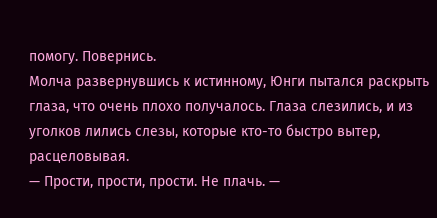помогу. Повернись.
Молча развернувшись к истинному, Юнги пытался раскрыть глаза, что очень плохо получалось. Глаза слезились, и из уголков лились слезы, которые кто-то быстро вытер, расцеловывая.
— Прости, прости, прости. Не плачь. —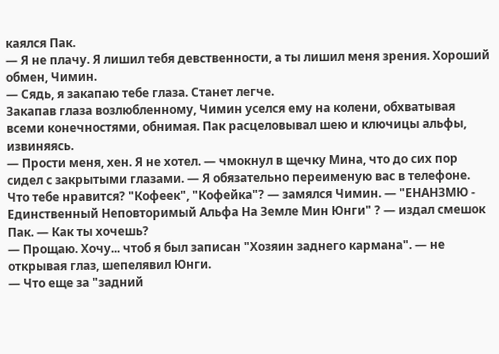каялся Пак.
— Я не плачу. Я лишил тебя девственности, а ты лишил меня зрения. Хороший обмен, Чимин.
— Сядь, я закапаю тебе глаза. Станет легче.
Закапав глаза возлюбленному, Чимин уселся ему на колени, обхватывая всеми конечностями, обнимая. Пак расцеловывал шею и ключицы альфы, извиняясь.
— Прости меня, хен. Я не хотел. — чмокнул в щечку Мина, что до сих пор сидел с закрытыми глазами. — Я обязательно переименую вас в телефоне. Что тебе нравится? "Кофеек", "Кофейка"? — замялся Чимин. — "ЕНАНЗМЮ - Единственный Неповторимый Альфа На Земле Мин Юнги" ? — издал смешок Пак. — Как ты хочешь?
— Прощаю. Хочу... чтоб я был записан "Хозяин заднего кармана". — не открывая глаз, шепелявил Юнги.
— Что еще за "задний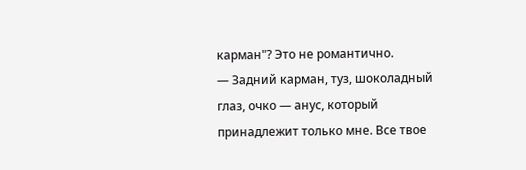карман"? Это не романтично.
— Задний карман, туз, шоколадный глаз, очко — анус, который принадлежит только мне. Все твое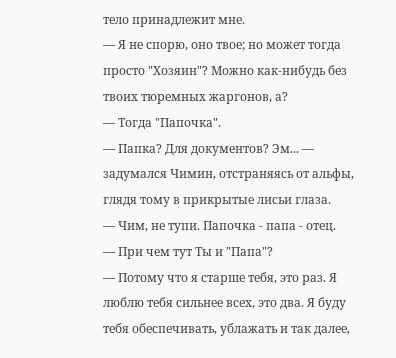тело принадлежит мне.
— Я не спорю, оно твое; но может тогда просто "Хозяин"? Можно как-нибудь без твоих тюремных жаргонов, а?
— Тогда "Папочка".
— Папка? Для документов? Эм... — задумался Чимин, отстраняясь от альфы, глядя тому в прикрытые лисьи глаза.
— Чим, не тупи. Папочка - папа - отец.
— При чем тут Ты и "Папа"?
— Потому что я старше тебя, это раз. Я люблю тебя сильнее всех, это два. Я буду тебя обеспечивать, ублажать и так далее,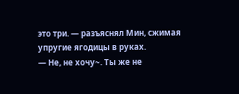это три. — разъяснял Мин, сжимая упругие ягодицы в руках.
— Не, не хочу~. Ты же не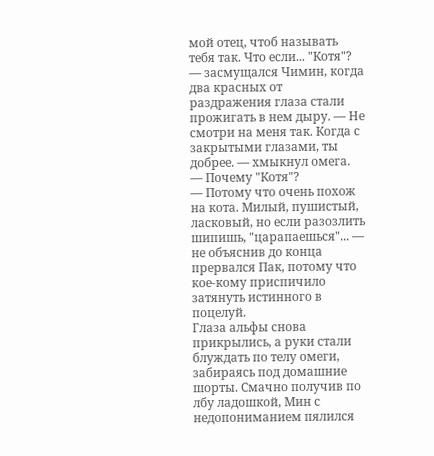мой отец, чтоб называть тебя так. Что если... "Котя"? — засмущался Чимин, когда два красных от раздражения глаза стали прожигать в нем дыру. — Не смотри на меня так. Когда с закрытыми глазами, ты добрее. — хмыкнул омега.
— Почему "Котя"?
— Потому что очень похож на кота. Милый, пушистый, ласковый, но если разозлить шипишь, "царапаешься"... — не объяснив до конца прервался Пак, потому что кое-кому приспичило затянуть истинного в поцелуй.
Глаза альфы снова прикрылись, а руки стали блуждать по телу омеги, забираясь под домашние шорты. Смачно получив по лбу ладошкой, Мин с недопониманием пялился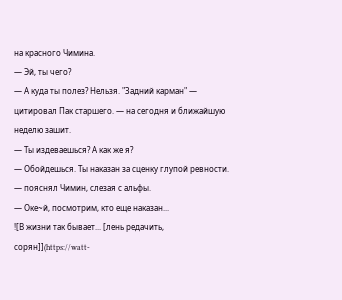на красного Чимина.
— Эй, ты чего?
— А куда ты полез? Нельзя. "Задний карман" — цитировал Пак старшего. — на сегодня и ближайшую неделю зашит.
— Ты издеваешься? А как же я?
— Обойдешься. Ты наказан за сценку глупой ревности. — пояснял Чимин, слезая с альфы.
— Оке~й, посмотрим, кто еще наказан...
![В жизни так бывает... [лень редачить, сорян]](https://watt-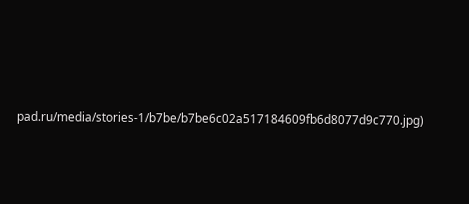pad.ru/media/stories-1/b7be/b7be6c02a517184609fb6d8077d9c770.jpg)